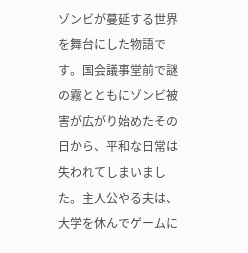ゾンビが蔓延する世界を舞台にした物語です。国会議事堂前で謎の霧とともにゾンビ被害が広がり始めたその日から、平和な日常は失われてしまいました。主人公やる夫は、大学を休んでゲームに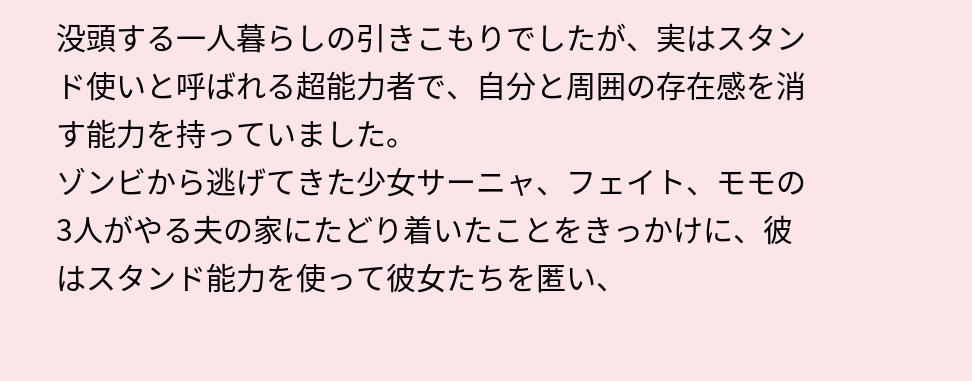没頭する一人暮らしの引きこもりでしたが、実はスタンド使いと呼ばれる超能力者で、自分と周囲の存在感を消す能力を持っていました。
ゾンビから逃げてきた少女サーニャ、フェイト、モモの3人がやる夫の家にたどり着いたことをきっかけに、彼はスタンド能力を使って彼女たちを匿い、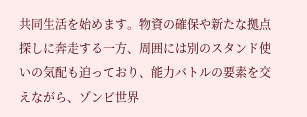共同生活を始めます。物資の確保や新たな拠点探しに奔走する一方、周囲には別のスタンド使いの気配も迫っており、能力バトルの要素を交えながら、ゾンビ世界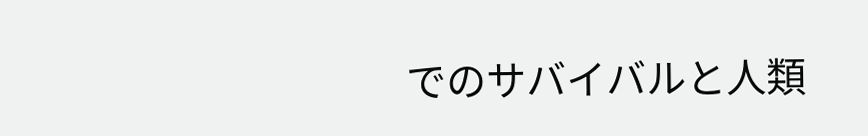でのサバイバルと人類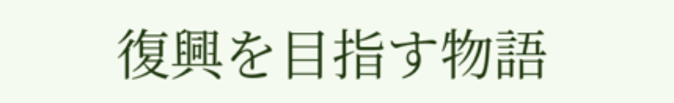復興を目指す物語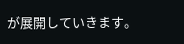が展開していきます。